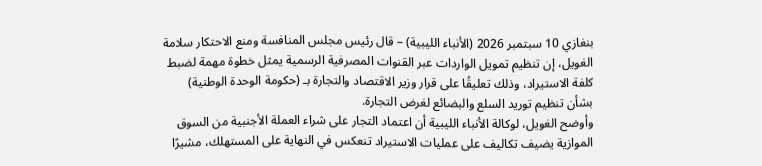بنغازي 10 سبتمبر 2026 (الأنباء الليبية) – قال رئيس مجلس المنافسة ومنع الاحتكار سلامة الغويل، إن تنظيم تمويل الواردات عبر القنوات المصرفية الرسمية يمثل خطوة مهمة لضبط كلفة الاستيراد، وذلك تعليقًا على قرار وزير الاقتصاد والتجارة بـ (حكومة الوحدة الوطنية) بشأن تنظيم توريد السلع والبضائع لغرض التجارة.
وأوضح الغويل، لوكالة الأنباء الليبية أن اعتماد التجار على شراء العملة الأجنبية من السوق الموازية يضيف تكاليف على عمليات الاستيراد تنعكس في النهاية على المستهلك، مشيرًا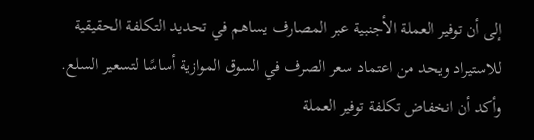إلى أن توفير العملة الأجنبية عبر المصارف يساهم في تحديد التكلفة الحقيقية للاستيراد ويحد من اعتماد سعر الصرف في السوق الموازية أساسًا لتسعير السلع.
وأكد أن انخفاض تكلفة توفير العملة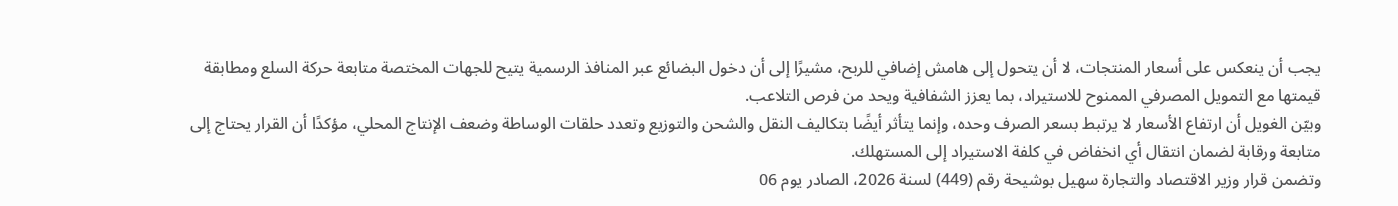يجب أن ينعكس على أسعار المنتجات، لا أن يتحول إلى هامش إضافي للربح، مشيرًا إلى أن دخول البضائع عبر المنافذ الرسمية يتيح للجهات المختصة متابعة حركة السلع ومطابقة قيمتها مع التمويل المصرفي الممنوح للاستيراد، بما يعزز الشفافية ويحد من فرص التلاعب.
وبيّن الغويل أن ارتفاع الأسعار لا يرتبط بسعر الصرف وحده، وإنما يتأثر أيضًا بتكاليف النقل والشحن والتوزيع وتعدد حلقات الوساطة وضعف الإنتاج المحلي، مؤكدًا أن القرار يحتاج إلى متابعة ورقابة لضمان انتقال أي انخفاض في كلفة الاستيراد إلى المستهلك.
وتضمن قرار وزير الاقتصاد والتجارة سهيل بوشيحة رقم (449) لسنة 2026، الصادر يوم 06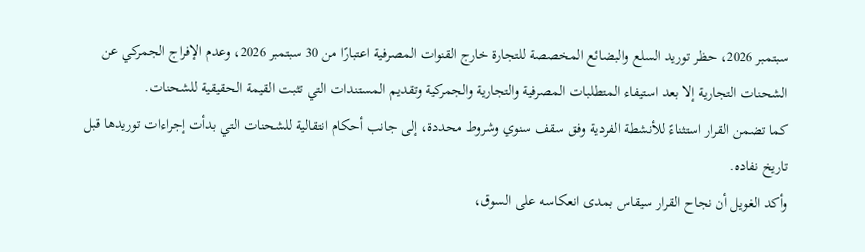سبتمبر 2026، حظر توريد السلع والبضائع المخصصة للتجارة خارج القنوات المصرفية اعتبارًا من 30 سبتمبر 2026، وعدم الإفراج الجمركي عن الشحنات التجارية إلا بعد استيفاء المتطلبات المصرفية والتجارية والجمركية وتقديم المستندات التي تثبت القيمة الحقيقية للشحنات.
كما تضمن القرار استثناءً للأنشطة الفردية وفق سقف سنوي وشروط محددة، إلى جانب أحكام انتقالية للشحنات التي بدأت إجراءات توريدها قبل تاريخ نفاده.
وأكد الغويل أن نجاح القرار سيقاس بمدى انعكاسه على السوق،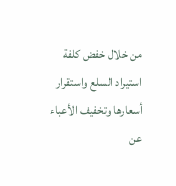من خلال خفض كلفة استيراد السلع واستقرار أسعارها وتخفيف الأعباء عن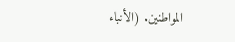المواطنين. (الأنباء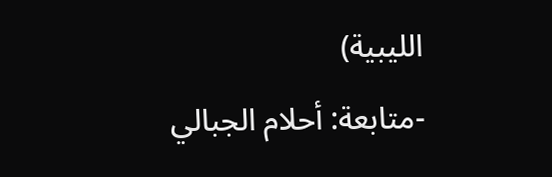الليبية)
-متابعة: أحلام الجبالي